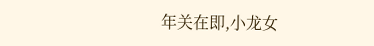年关在即,小龙女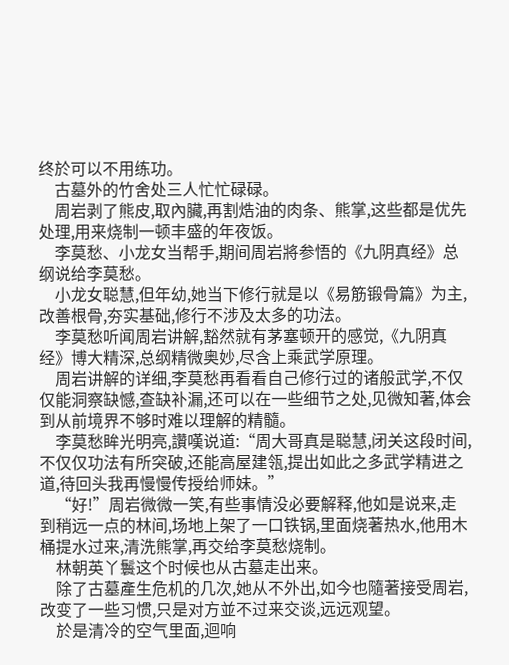终於可以不用练功。
    古墓外的竹舍处三人忙忙碌碌。
    周岩剥了熊皮,取內臟,再割焅油的肉条、熊掌,这些都是优先处理,用来烧制一顿丰盛的年夜饭。
    李莫愁、小龙女当帮手,期间周岩將参悟的《九阴真经》总纲说给李莫愁。
    小龙女聪慧,但年幼,她当下修行就是以《易筋锻骨篇》为主,改善根骨,夯实基础,修行不涉及太多的功法。
    李莫愁听闻周岩讲解,豁然就有茅塞顿开的感觉,《九阴真经》博大精深,总纲精微奥妙,尽含上乘武学原理。
    周岩讲解的详细,李莫愁再看看自己修行过的诸般武学,不仅仅能洞察缺憾,查缺补漏,还可以在一些细节之处,见微知著,体会到从前境界不够时难以理解的精髓。
    李莫愁眸光明亮,讚嘆说道:“周大哥真是聪慧,闭关这段时间,不仅仅功法有所突破,还能高屋建瓴,提出如此之多武学精进之道,待回头我再慢慢传授给师妹。”
    “好!”周岩微微一笑,有些事情没必要解释,他如是说来,走到稍远一点的林间,场地上架了一口铁锅,里面烧著热水,他用木桶提水过来,清洗熊掌,再交给李莫愁烧制。
    林朝英丫鬟这个时候也从古墓走出来。
    除了古墓產生危机的几次,她从不外出,如今也隨著接受周岩,改变了一些习惯,只是对方並不过来交谈,远远观望。
    於是清冷的空气里面,迴响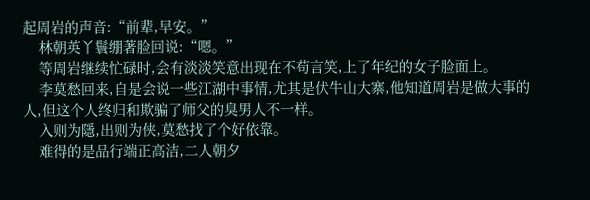起周岩的声音:“前辈,早安。”
    林朝英丫鬟绷著脸回说:“嗯。”
    等周岩继续忙碌时,会有淡淡笑意出现在不苟言笑,上了年纪的女子脸面上。
    李莫愁回来,自是会说一些江湖中事情,尤其是伏牛山大寨,他知道周岩是做大事的人,但这个人终归和欺骗了师父的臭男人不一样。
    入则为隱,出则为侠,莫愁找了个好依靠。
    难得的是品行端正高洁,二人朝夕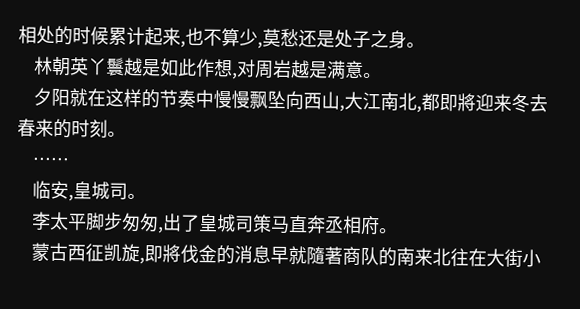相处的时候累计起来,也不算少,莫愁还是处子之身。
    林朝英丫鬟越是如此作想,对周岩越是满意。
    夕阳就在这样的节奏中慢慢飘坠向西山,大江南北,都即將迎来冬去春来的时刻。
    ……
    临安,皇城司。
    李太平脚步匆匆,出了皇城司策马直奔丞相府。
    蒙古西征凯旋,即將伐金的消息早就隨著商队的南来北往在大街小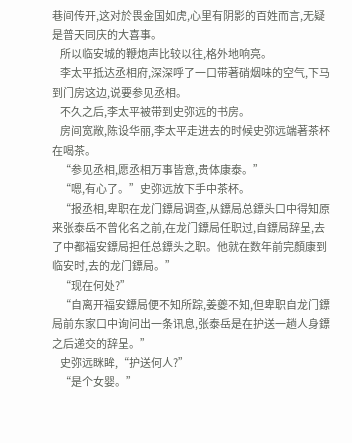巷间传开,这对於畏金国如虎,心里有阴影的百姓而言,无疑是普天同庆的大喜事。
    所以临安城的鞭炮声比较以往,格外地响亮。
    李太平抵达丞相府,深深呼了一口带著硝烟味的空气,下马到门房这边,说要参见丞相。
    不久之后,李太平被带到史弥远的书房。
    房间宽敞,陈设华丽,李太平走进去的时候史弥远端著茶杯在喝茶。
    “参见丞相,愿丞相万事皆意,贵体康泰。”
    “嗯,有心了。”史弥远放下手中茶杯。
    “报丞相,卑职在龙门鏢局调查,从鏢局总鏢头口中得知原来张泰岳不曾化名之前,在龙门鏢局任职过,自鏢局辞呈,去了中都福安鏢局担任总鏢头之职。他就在数年前完顏康到临安时,去的龙门鏢局。”
    “现在何处?”
    “自离开福安鏢局便不知所踪,姜夔不知,但卑职自龙门鏢局前东家口中询问出一条讯息,张泰岳是在护送一趟人身鏢之后递交的辞呈。”
    史弥远眯眸,“护送何人?”
    “是个女婴。”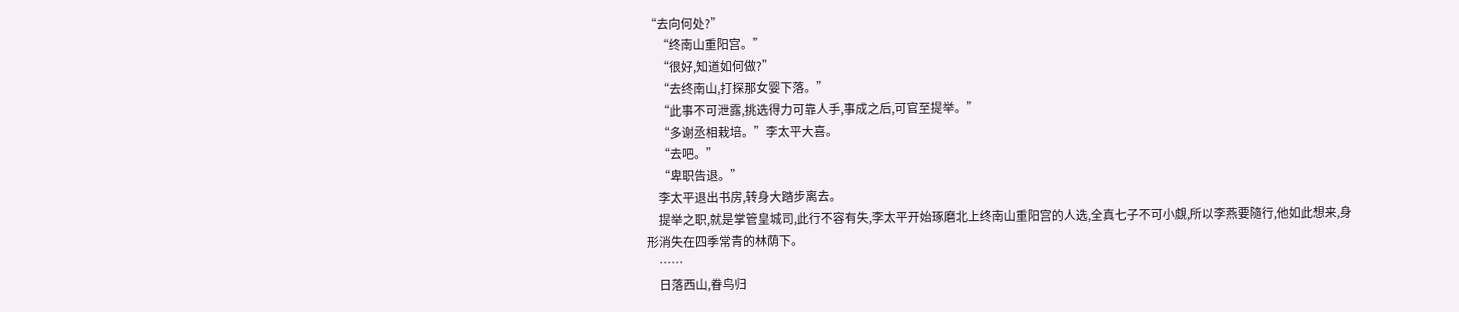“去向何处?”
    “终南山重阳宫。”
    “很好,知道如何做?”
    “去终南山,打探那女婴下落。”
    “此事不可泄露,挑选得力可靠人手,事成之后,可官至提举。”
    “多谢丞相栽培。”李太平大喜。
    “去吧。”
    “卑职告退。”
    李太平退出书房,转身大踏步离去。
    提举之职,就是掌管皇城司,此行不容有失,李太平开始琢磨北上终南山重阳宫的人选,全真七子不可小覷,所以李燕要隨行,他如此想来,身形消失在四季常青的林荫下。
    ……
    日落西山,眷鸟归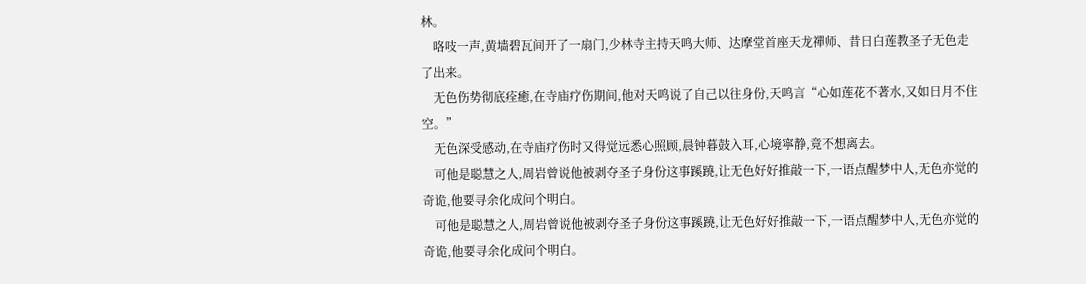林。
    咯吱一声,黄墙碧瓦间开了一扇门,少林寺主持天鸣大师、达摩堂首座天龙禪师、昔日白莲教圣子无色走了出来。
    无色伤势彻底痊癒,在寺庙疗伤期间,他对天鸣说了自己以往身份,天鸣言“心如莲花不著水,又如日月不住空。”
    无色深受感动,在寺庙疗伤时又得觉远悉心照顾,晨钟暮鼓入耳,心境寧静,竟不想离去。
    可他是聪慧之人,周岩曾说他被剥夺圣子身份这事蹊蹺,让无色好好推敲一下,一语点醒梦中人,无色亦觉的奇诡,他要寻余化成问个明白。
    可他是聪慧之人,周岩曾说他被剥夺圣子身份这事蹊蹺,让无色好好推敲一下,一语点醒梦中人,无色亦觉的奇诡,他要寻余化成问个明白。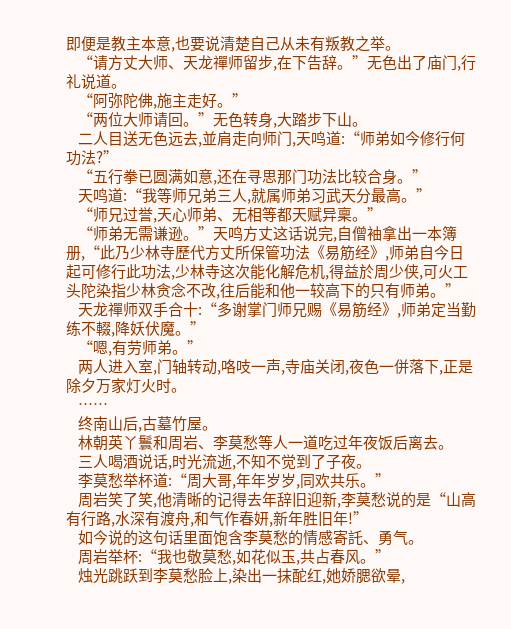即便是教主本意,也要说清楚自己从未有叛教之举。
    “请方丈大师、天龙禪师留步,在下告辞。”无色出了庙门,行礼说道。
    “阿弥陀佛,施主走好。”
    “两位大师请回。”无色转身,大踏步下山。
    二人目送无色远去,並肩走向师门,天鸣道:“师弟如今修行何功法?”
    “五行拳已圆满如意,还在寻思那门功法比较合身。”
    天鸣道:“我等师兄弟三人,就属师弟习武天分最高。”
    “师兄过誉,天心师弟、无相等都天赋异稟。”
    “师弟无需谦逊。”天鸣方丈这话说完,自僧袖拿出一本簿册,“此乃少林寺歷代方丈所保管功法《易筋经》,师弟自今日起可修行此功法,少林寺这次能化解危机,得益於周少侠,可火工头陀染指少林贪念不改,往后能和他一较高下的只有师弟。”
    天龙禪师双手合十:“多谢掌门师兄赐《易筋经》,师弟定当勤练不輟,降妖伏魔。”
    “嗯,有劳师弟。”
    两人进入室,门轴转动,咯吱一声,寺庙关闭,夜色一併落下,正是除夕万家灯火时。
    ……
    终南山后,古墓竹屋。
    林朝英丫鬟和周岩、李莫愁等人一道吃过年夜饭后离去。
    三人喝酒说话,时光流逝,不知不觉到了子夜。
    李莫愁举杯道:“周大哥,年年岁岁,同欢共乐。”
    周岩笑了笑,他清晰的记得去年辞旧迎新,李莫愁说的是“山高有行路,水深有渡舟,和气作春妍,新年胜旧年!”
    如今说的这句话里面饱含李莫愁的情感寄託、勇气。
    周岩举杯:“我也敬莫愁,如花似玉,共占春风。”
    烛光跳跃到李莫愁脸上,染出一抹酡红,她娇腮欲晕,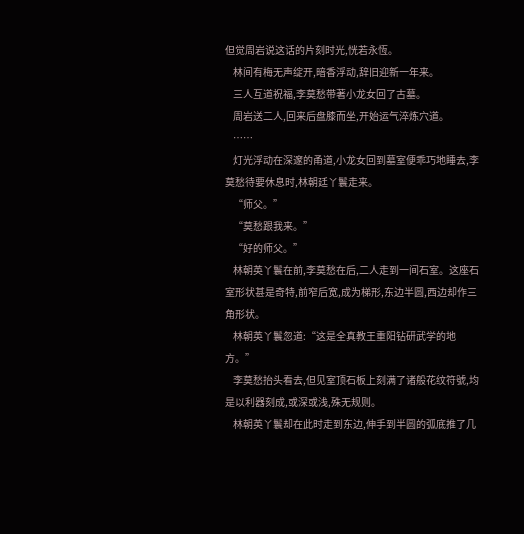但觉周岩说这话的片刻时光,恍若永恆。
    林间有梅无声绽开,暗香浮动,辞旧迎新一年来。
    三人互道祝福,李莫愁带著小龙女回了古墓。
    周岩送二人,回来后盘膝而坐,开始运气淬炼穴道。
    ……
    灯光浮动在深邃的甬道,小龙女回到墓室便乖巧地睡去,李莫愁待要休息时,林朝廷丫鬟走来。
    “师父。”
    “莫愁跟我来。”
    “好的师父。”
    林朝英丫鬟在前,李莫愁在后,二人走到一间石室。这座石室形状甚是奇特,前窄后宽,成为梯形,东边半圆,西边却作三角形状。
    林朝英丫鬟忽道:“这是全真教王重阳钻研武学的地方。”
    李莫愁抬头看去,但见室顶石板上刻满了诸般花纹符號,均是以利器刻成,或深或浅,殊无规则。
    林朝英丫鬟却在此时走到东边,伸手到半圆的弧底推了几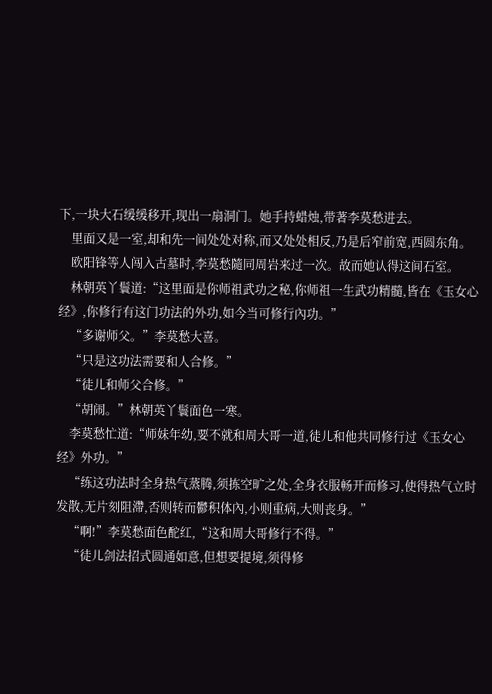下,一块大石缓缓移开,现出一扇洞门。她手持蜡烛,带著李莫愁进去。
    里面又是一室,却和先一间处处对称,而又处处相反,乃是后窄前宽,西圆东角。
    欧阳锋等人闯入古墓时,李莫愁隨同周岩来过一次。故而她认得这间石室。
    林朝英丫鬟道:“这里面是你师祖武功之秘,你师祖一生武功精髓,皆在《玉女心经》,你修行有这门功法的外功,如今当可修行內功。”
    “多谢师父。”李莫愁大喜。
    “只是这功法需要和人合修。”
    “徒儿和师父合修。”
    “胡闹。”林朝英丫鬟面色一寒。
    李莫愁忙道:“师妹年幼,要不就和周大哥一道,徒儿和他共同修行过《玉女心经》外功。”
    “练这功法时全身热气蒸腾,须拣空旷之处,全身衣服畅开而修习,使得热气立时发散,无片刻阻滯,否则转而鬱积体內,小则重病,大则丧身。”
    “啊!”李莫愁面色酡红,“这和周大哥修行不得。”
    “徒儿剑法招式圆通如意,但想要提境,须得修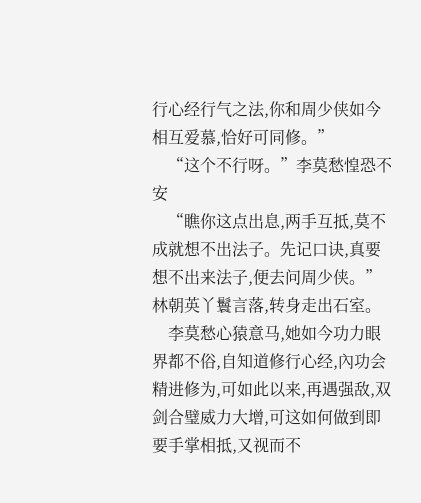行心经行气之法,你和周少侠如今相互爱慕,恰好可同修。”
    “这个不行呀。”李莫愁惶恐不安
    “瞧你这点出息,两手互抵,莫不成就想不出法子。先记口诀,真要想不出来法子,便去问周少侠。”林朝英丫鬟言落,转身走出石室。
    李莫愁心猿意马,她如今功力眼界都不俗,自知道修行心经,內功会精进修为,可如此以来,再遇强敌,双剑合璧威力大增,可这如何做到即要手掌相抵,又视而不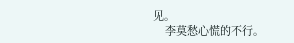见。
    李莫愁心慌的不行。